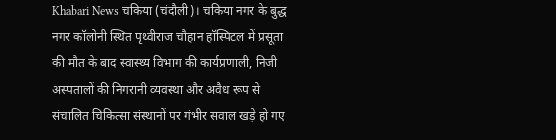Khabari News चकिया (चंदौली)। चकिया नगर के बुद्ध नगर कॉलोनी स्थित पृथ्वीराज चौहान हॉस्पिटल में प्रसूता की मौत के बाद स्वास्थ्य विभाग की कार्यप्रणाली, निजी अस्पतालों की निगरानी व्यवस्था और अवैध रूप से संचालित चिकित्सा संस्थानों पर गंभीर सवाल खड़े हो गए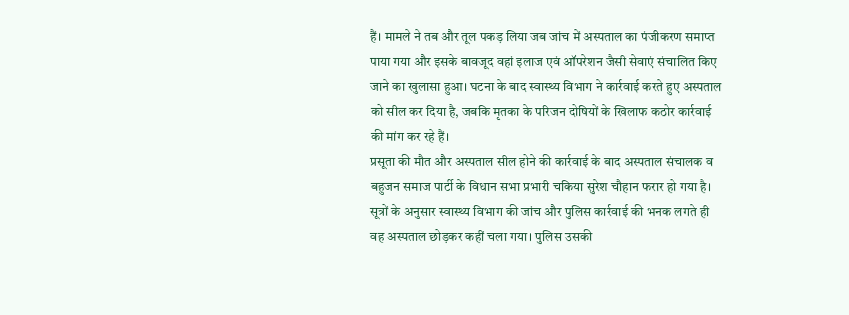हैं। मामले ने तब और तूल पकड़ लिया जब जांच में अस्पताल का पंजीकरण समाप्त पाया गया और इसके बावजूद वहां इलाज एवं ऑपरेशन जैसी सेवाएं संचालित किए जाने का खुलासा हुआ। घटना के बाद स्वास्थ्य विभाग ने कार्रवाई करते हुए अस्पताल को सील कर दिया है, जबकि मृतका के परिजन दोषियों के खिलाफ कठोर कार्रवाई की मांग कर रहे हैं।
प्रसूता की मौत और अस्पताल सील होने की कार्रवाई के बाद अस्पताल संचालक व बहुजन समाज पार्टी के विधान सभा प्रभारी चकिया सुरेश चौहान फरार हो गया है। सूत्रों के अनुसार स्वास्थ्य विभाग की जांच और पुलिस कार्रवाई की भनक लगते ही वह अस्पताल छोड़कर कहीं चला गया। पुलिस उसकी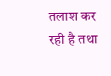तलाश कर रही है तथा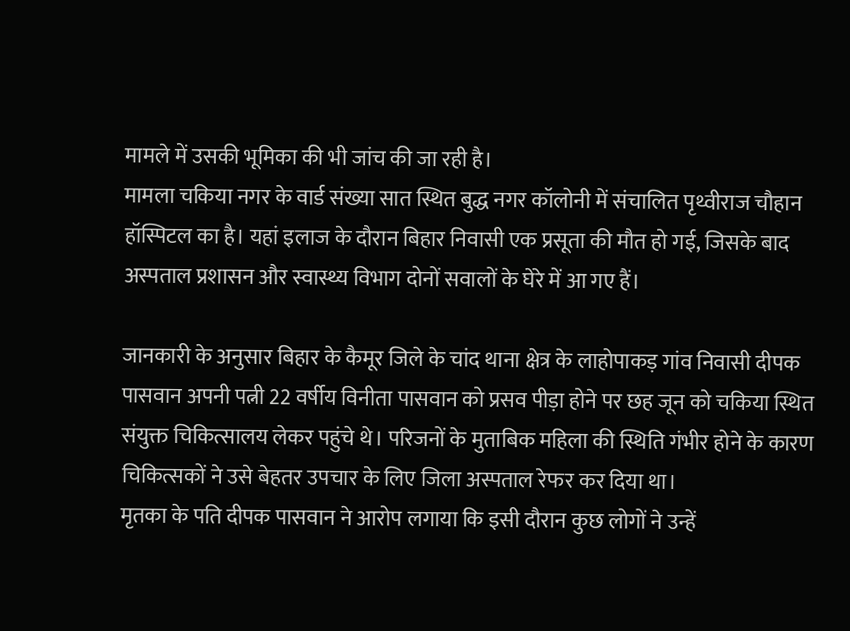मामले में उसकी भूमिका की भी जांच की जा रही है।
मामला चकिया नगर के वार्ड संख्या सात स्थित बुद्ध नगर कॉलोनी में संचालित पृथ्वीराज चौहान हॉस्पिटल का है। यहां इलाज के दौरान बिहार निवासी एक प्रसूता की मौत हो गई, जिसके बाद अस्पताल प्रशासन और स्वास्थ्य विभाग दोनों सवालों के घेरे में आ गए हैं।

जानकारी के अनुसार बिहार के कैमूर जिले के चांद थाना क्षेत्र के लाहोपाकड़ गांव निवासी दीपक पासवान अपनी पत्नी 22 वर्षीय विनीता पासवान को प्रसव पीड़ा होने पर छह जून को चकिया स्थित संयुक्त चिकित्सालय लेकर पहुंचे थे। परिजनों के मुताबिक महिला की स्थिति गंभीर होने के कारण चिकित्सकों ने उसे बेहतर उपचार के लिए जिला अस्पताल रेफर कर दिया था।
मृतका के पति दीपक पासवान ने आरोप लगाया कि इसी दौरान कुछ लोगों ने उन्हें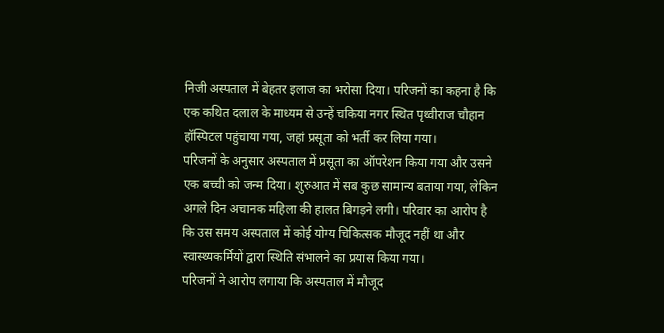निजी अस्पताल में बेहतर इलाज का भरोसा दिया। परिजनों का कहना है कि एक कथित दलाल के माध्यम से उन्हें चकिया नगर स्थित पृथ्वीराज चौहान हॉस्पिटल पहुंचाया गया, जहां प्रसूता को भर्ती कर लिया गया।
परिजनों के अनुसार अस्पताल में प्रसूता का ऑपरेशन किया गया और उसने एक बच्ची को जन्म दिया। शुरुआत में सब कुछ सामान्य बताया गया, लेकिन अगले दिन अचानक महिला की हालत बिगड़ने लगी। परिवार का आरोप है कि उस समय अस्पताल में कोई योग्य चिकित्सक मौजूद नहीं था और स्वास्थ्यकर्मियों द्वारा स्थिति संभालने का प्रयास किया गया।
परिजनों ने आरोप लगाया कि अस्पताल में मौजूद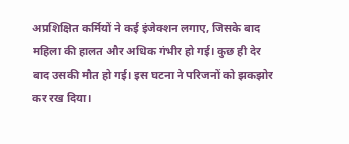अप्रशिक्षित कर्मियों ने कई इंजेक्शन लगाए, जिसके बाद महिला की हालत और अधिक गंभीर हो गई। कुछ ही देर बाद उसकी मौत हो गई। इस घटना ने परिजनों को झकझोर कर रख दिया।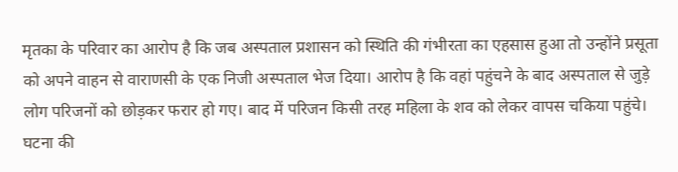मृतका के परिवार का आरोप है कि जब अस्पताल प्रशासन को स्थिति की गंभीरता का एहसास हुआ तो उन्होंने प्रसूता को अपने वाहन से वाराणसी के एक निजी अस्पताल भेज दिया। आरोप है कि वहां पहुंचने के बाद अस्पताल से जुड़े लोग परिजनों को छोड़कर फरार हो गए। बाद में परिजन किसी तरह महिला के शव को लेकर वापस चकिया पहुंचे।
घटना की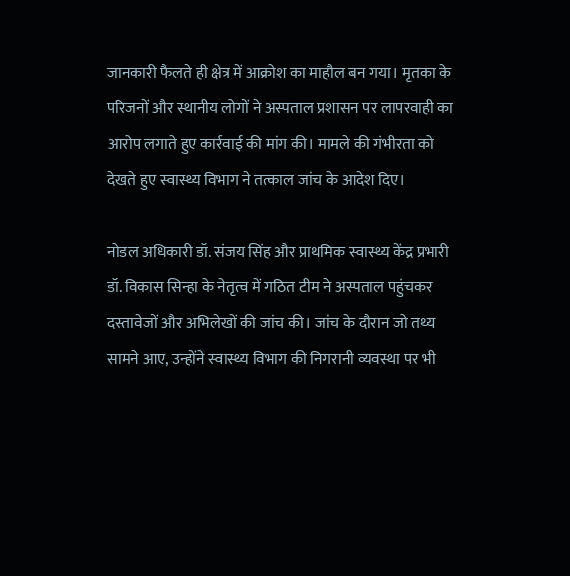जानकारी फैलते ही क्षेत्र में आक्रोश का माहौल बन गया। मृतका के परिजनों और स्थानीय लोगों ने अस्पताल प्रशासन पर लापरवाही का आरोप लगाते हुए कार्रवाई की मांग की। मामले की गंभीरता को देखते हुए स्वास्थ्य विभाग ने तत्काल जांच के आदेश दिए।

नोडल अधिकारी डॉ. संजय सिंह और प्राथमिक स्वास्थ्य केंद्र प्रभारी डॉ. विकास सिन्हा के नेतृत्व में गठित टीम ने अस्पताल पहुंचकर दस्तावेजों और अभिलेखों की जांच की। जांच के दौरान जो तथ्य सामने आए, उन्होंने स्वास्थ्य विभाग की निगरानी व्यवस्था पर भी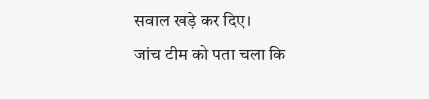सवाल खड़े कर दिए।
जांच टीम को पता चला कि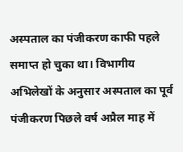अस्पताल का पंजीकरण काफी पहले समाप्त हो चुका था। विभागीय अभिलेखों के अनुसार अस्पताल का पूर्व पंजीकरण पिछले वर्ष अप्रैल माह में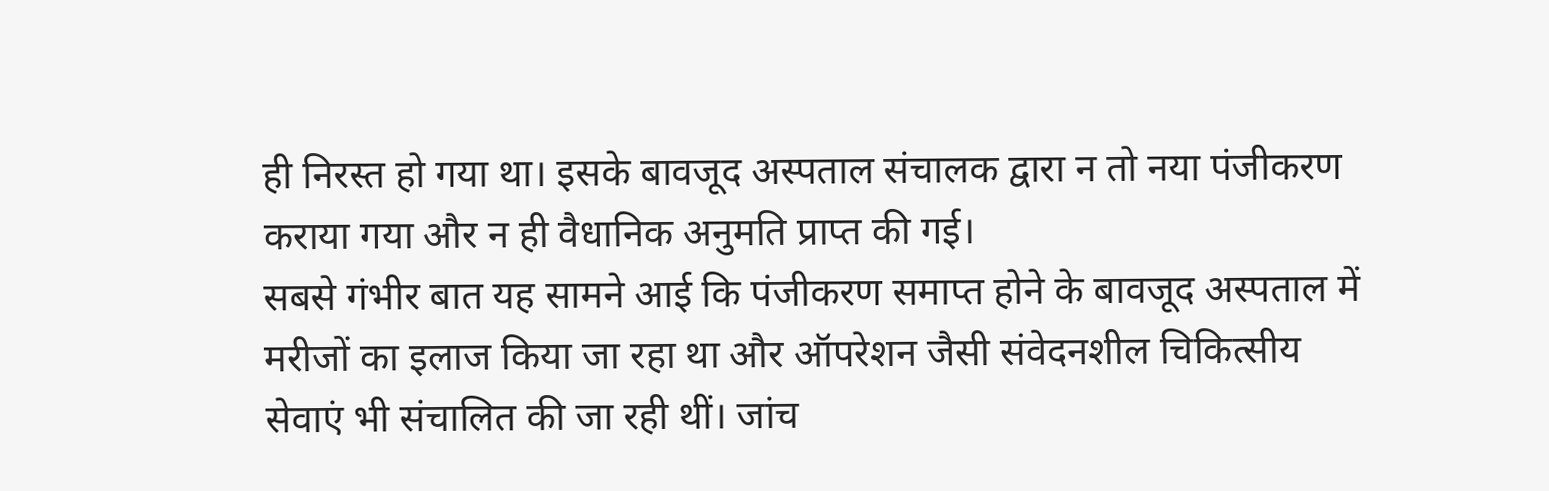ही निरस्त हो गया था। इसके बावजूद अस्पताल संचालक द्वारा न तो नया पंजीकरण कराया गया और न ही वैधानिक अनुमति प्राप्त की गई।
सबसे गंभीर बात यह सामने आई कि पंजीकरण समाप्त होने के बावजूद अस्पताल में मरीजों का इलाज किया जा रहा था और ऑपरेशन जैसी संवेदनशील चिकित्सीय सेवाएं भी संचालित की जा रही थीं। जांच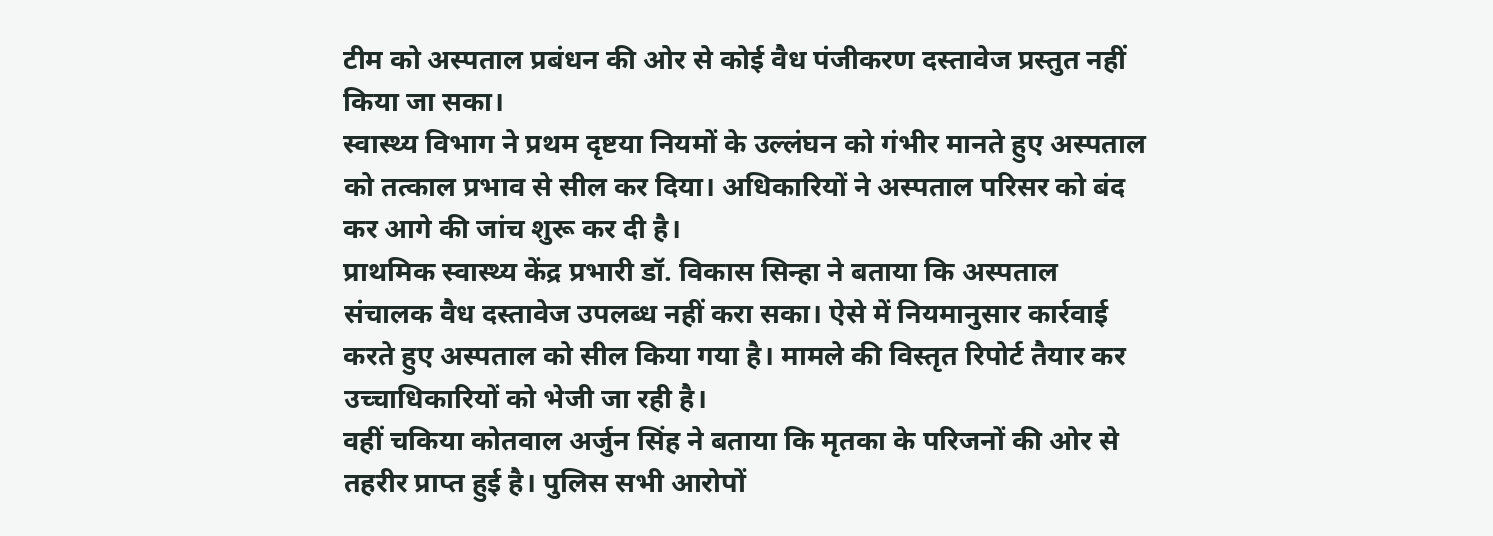टीम को अस्पताल प्रबंधन की ओर से कोई वैध पंजीकरण दस्तावेज प्रस्तुत नहीं किया जा सका।
स्वास्थ्य विभाग ने प्रथम दृष्टया नियमों के उल्लंघन को गंभीर मानते हुए अस्पताल को तत्काल प्रभाव से सील कर दिया। अधिकारियों ने अस्पताल परिसर को बंद कर आगे की जांच शुरू कर दी है।
प्राथमिक स्वास्थ्य केंद्र प्रभारी डॉ. विकास सिन्हा ने बताया कि अस्पताल संचालक वैध दस्तावेज उपलब्ध नहीं करा सका। ऐसे में नियमानुसार कार्रवाई करते हुए अस्पताल को सील किया गया है। मामले की विस्तृत रिपोर्ट तैयार कर उच्चाधिकारियों को भेजी जा रही है।
वहीं चकिया कोतवाल अर्जुन सिंह ने बताया कि मृतका के परिजनों की ओर से तहरीर प्राप्त हुई है। पुलिस सभी आरोपों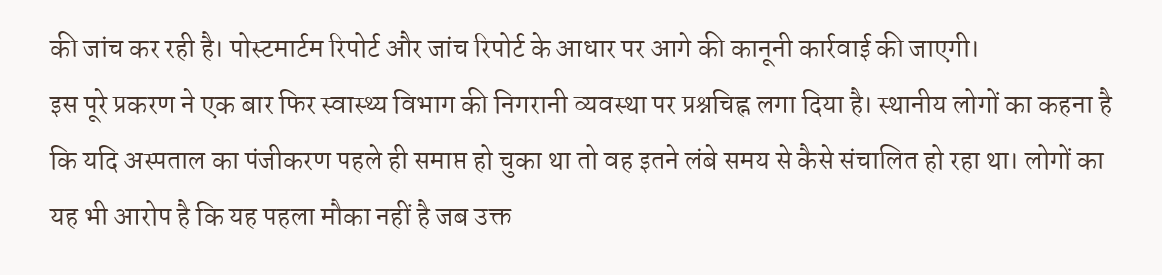की जांच कर रही है। पोस्टमार्टम रिपोर्ट और जांच रिपोर्ट के आधार पर आगे की कानूनी कार्रवाई की जाएगी।
इस पूरे प्रकरण ने एक बार फिर स्वास्थ्य विभाग की निगरानी व्यवस्था पर प्रश्नचिह्न लगा दिया है। स्थानीय लोगों का कहना है कि यदि अस्पताल का पंजीकरण पहले ही समाप्त हो चुका था तो वह इतने लंबे समय से कैसे संचालित हो रहा था। लोगों का यह भी आरोप है कि यह पहला मौका नहीं है जब उक्त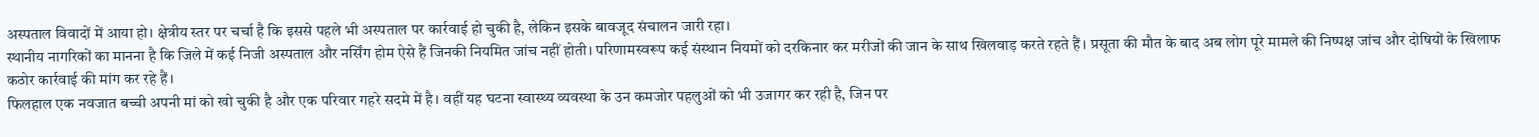अस्पताल विवादों में आया हो। क्षेत्रीय स्तर पर चर्चा है कि इससे पहले भी अस्पताल पर कार्रवाई हो चुकी है, लेकिन इसके बावजूद संचालन जारी रहा।
स्थानीय नागरिकों का मानना है कि जिले में कई निजी अस्पताल और नर्सिंग होम ऐसे हैं जिनकी नियमित जांच नहीं होती। परिणामस्वरूप कई संस्थान नियमों को दरकिनार कर मरीजों की जान के साथ खिलवाड़ करते रहते हैं। प्रसूता की मौत के बाद अब लोग पूरे मामले की निष्पक्ष जांच और दोषियों के खिलाफ कठोर कार्रवाई की मांग कर रहे हैं।
फिलहाल एक नवजात बच्ची अपनी मां को खो चुकी है और एक परिवार गहरे सदमे में है। वहीं यह घटना स्वास्थ्य व्यवस्था के उन कमजोर पहलुओं को भी उजागर कर रही है, जिन पर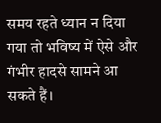समय रहते ध्यान न दिया गया तो भविष्य में ऐसे और गंभीर हादसे सामने आ सकते हैं।